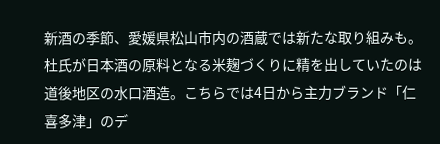新酒の季節、愛媛県松山市内の酒蔵では新たな取り組みも。
杜氏が日本酒の原料となる米麹づくりに精を出していたのは道後地区の水口酒造。こちらでは4日から主力ブランド「仁喜多津」のデ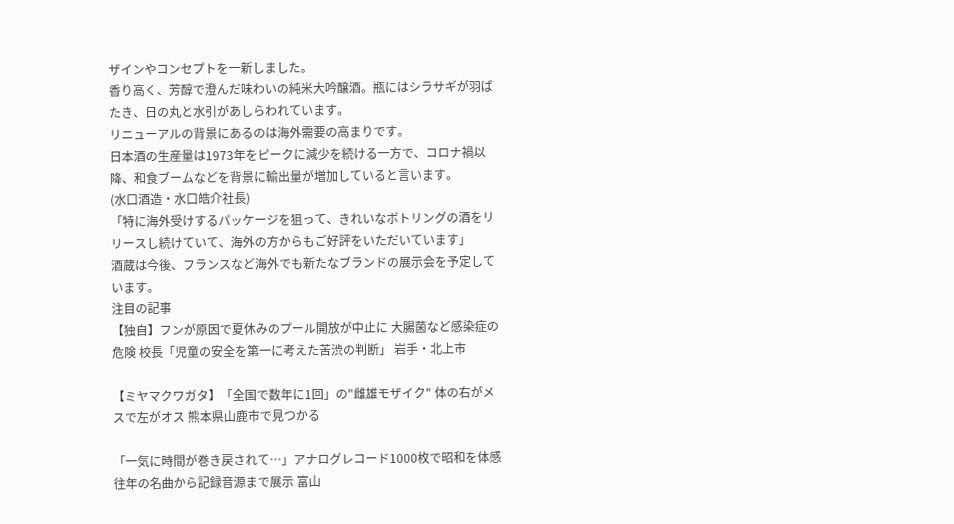ザインやコンセプトを一新しました。
香り高く、芳醇で澄んだ味わいの純米大吟醸酒。瓶にはシラサギが羽ばたき、日の丸と水引があしらわれています。
リニューアルの背景にあるのは海外需要の高まりです。
日本酒の生産量は1973年をピークに減少を続ける一方で、コロナ禍以降、和食ブームなどを背景に輸出量が増加していると言います。
(水口酒造・水口皓介社長)
「特に海外受けするパッケージを狙って、きれいなボトリングの酒をリリースし続けていて、海外の方からもご好評をいただいています」
酒蔵は今後、フランスなど海外でも新たなブランドの展示会を予定しています。
注目の記事
【独自】フンが原因で夏休みのプール開放が中止に 大腸菌など感染症の危険 校長「児童の安全を第一に考えた苦渋の判断」 岩手・北上市

【ミヤマクワガタ】「全国で数年に1回」の"雌雄モザイク" 体の右がメスで左がオス 熊本県山鹿市で見つかる

「一気に時間が巻き戻されて…」アナログレコード1000枚で昭和を体感 往年の名曲から記録音源まで展示 富山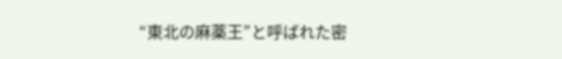“東北の麻薬王”と呼ばれた密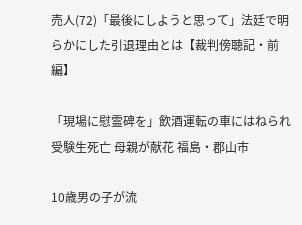売人(72)「最後にしようと思って」法廷で明らかにした引退理由とは【裁判傍聴記・前編】

「現場に慰霊碑を」飲酒運転の車にはねられ受験生死亡 母親が献花 福島・郡山市

10歳男の子が流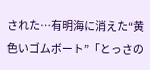された…有明海に消えた“黄色いゴムボート”「とっさの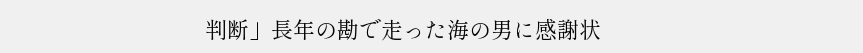判断」長年の勘で走った海の男に感謝状